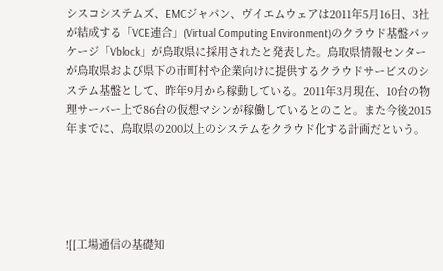シスコシステムズ、EMCジャパン、ヴイエムウェアは2011年5月16日、3社が結成する「VCE連合」(Virtual Computing Environment)のクラウド基盤パッケージ「Vblock」が鳥取県に採用されたと発表した。鳥取県情報センターが鳥取県および県下の市町村や企業向けに提供するクラウドサービスのシステム基盤として、昨年9月から稼動している。2011年3月現在、10台の物理サーバー上で86台の仮想マシンが稼働しているとのこと。また今後2015年までに、鳥取県の200以上のシステムをクラウド化する計画だという。





![[工場通信の基礎知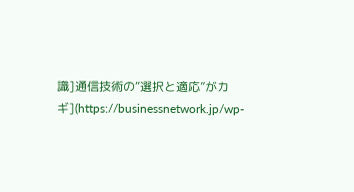識]通信技術の“選択と適応”がカギ](https://businessnetwork.jp/wp-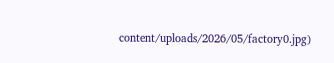content/uploads/2026/05/factory0.jpg)